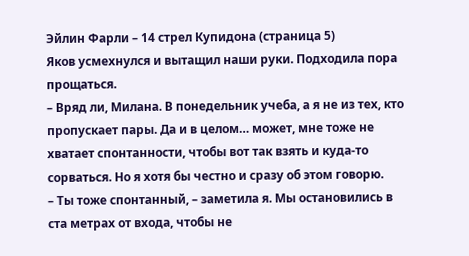Эйлин Фарли – 14 стрел Купидона (страница 5)
Яков усмехнулся и вытащил наши руки. Подходила пора прощаться.
– Вряд ли, Милана. В понедельник учеба, а я не из тех, кто пропускает пары. Да и в целом… может, мне тоже не хватает спонтанности, чтобы вот так взять и куда-то сорваться. Но я хотя бы честно и сразу об этом говорю.
– Ты тоже спонтанный, – заметила я. Мы остановились в ста метрах от входа, чтобы не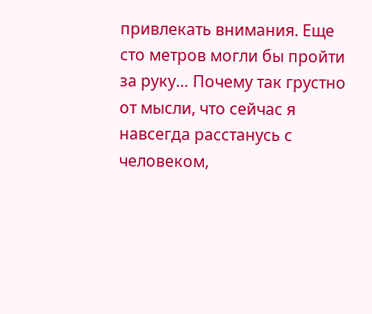привлекать внимания. Еще сто метров могли бы пройти за руку… Почему так грустно от мысли, что сейчас я навсегда расстанусь с человеком,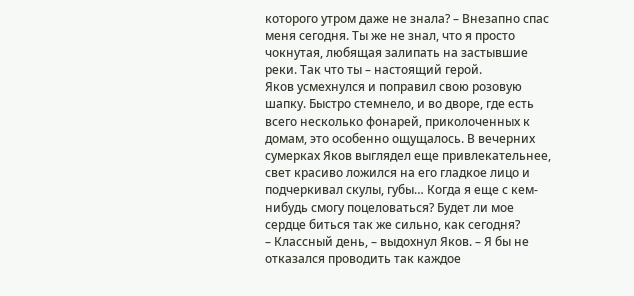которого утром даже не знала? – Внезапно спас меня сегодня. Ты же не знал, что я просто чокнутая, любящая залипать на застывшие реки. Так что ты – настоящий герой.
Яков усмехнулся и поправил свою розовую шапку. Быстро стемнело, и во дворе, где есть всего несколько фонарей, приколоченных к домам, это особенно ощущалось. В вечерних сумерках Яков выглядел еще привлекательнее, свет красиво ложился на его гладкое лицо и подчеркивал скулы, губы… Когда я еще с кем-нибудь смогу поцеловаться? Будет ли мое сердце биться так же сильно, как сегодня?
– Классный день, – выдохнул Яков. – Я бы не отказался проводить так каждое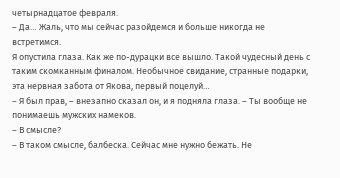четырнадцатое февраля.
– Да… Жаль, что мы сейчас разойдемся и больше никогда не встретимся.
Я опустила глаза. Как же по-дурацки все вышло. Такой чудесный день с таким скомканным финалом. Необычное свидание, странные подарки, эта нервная забота от Якова, первый поцелуй…
– Я был прав, – внезапно сказал он, и я подняла глаза. – Ты вообще не понимаешь мужских намеков.
– В смысле?
– В таком смысле, балбеска. Сейчас мне нужно бежать. Не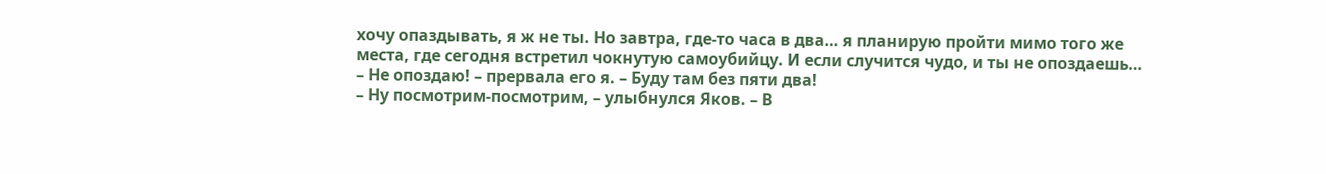хочу опаздывать, я ж не ты. Но завтра, где-то часа в два… я планирую пройти мимо того же места, где сегодня встретил чокнутую самоубийцу. И если случится чудо, и ты не опоздаешь…
– Не опоздаю! – прервала его я. – Буду там без пяти два!
– Ну посмотрим-посмотрим, – улыбнулся Яков. – В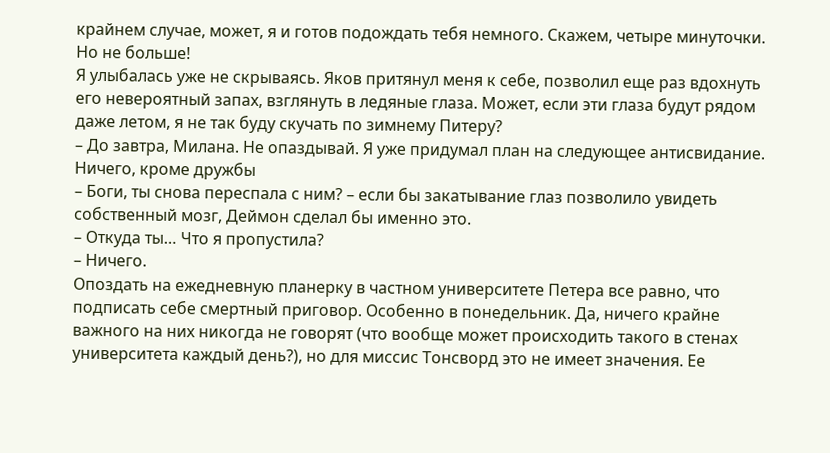крайнем случае, может, я и готов подождать тебя немного. Скажем, четыре минуточки. Но не больше!
Я улыбалась уже не скрываясь. Яков притянул меня к себе, позволил еще раз вдохнуть его невероятный запах, взглянуть в ледяные глаза. Может, если эти глаза будут рядом даже летом, я не так буду скучать по зимнему Питеру?
– До завтра, Милана. Не опаздывай. Я уже придумал план на следующее антисвидание.
Ничего, кроме дружбы
– Боги, ты снова переспала с ним? – если бы закатывание глаз позволило увидеть собственный мозг, Деймон сделал бы именно это.
– Откуда ты… Что я пропустила?
– Ничего.
Опоздать на ежедневную планерку в частном университете Петера все равно, что подписать себе смертный приговор. Особенно в понедельник. Да, ничего крайне важного на них никогда не говорят (что вообще может происходить такого в стенах университета каждый день?), но для миссис Тонсворд это не имеет значения. Ее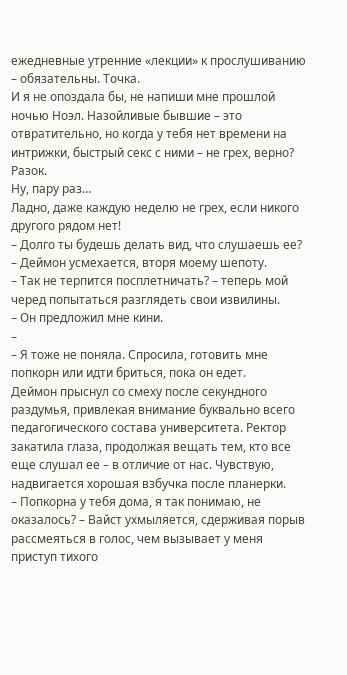ежедневные утренние «лекции» к прослушиванию – обязательны. Точка.
И я не опоздала бы, не напиши мне прошлой ночью Ноэл. Назойливые бывшие – это отвратительно, но когда у тебя нет времени на интрижки, быстрый секс с ними – не грех, верно? Разок.
Ну, пару раз…
Ладно, даже каждую неделю не грех, если никого другого рядом нет!
– Долго ты будешь делать вид, что слушаешь ее? – Деймон усмехается, вторя моему шепоту.
– Так не терпится посплетничать? – теперь мой черед попытаться разглядеть свои извилины.
– Он предложил мне кини.
–
– Я тоже не поняла. Спросила, готовить мне попкорн или идти бриться, пока он едет.
Деймон прыснул со смеху после секундного раздумья, привлекая внимание буквально всего педагогического состава университета. Ректор закатила глаза, продолжая вещать тем, кто все еще слушал ее – в отличие от нас. Чувствую, надвигается хорошая взбучка после планерки.
– Попкорна у тебя дома, я так понимаю, не оказалось? – Вайст ухмыляется, сдерживая порыв рассмеяться в голос, чем вызывает у меня приступ тихого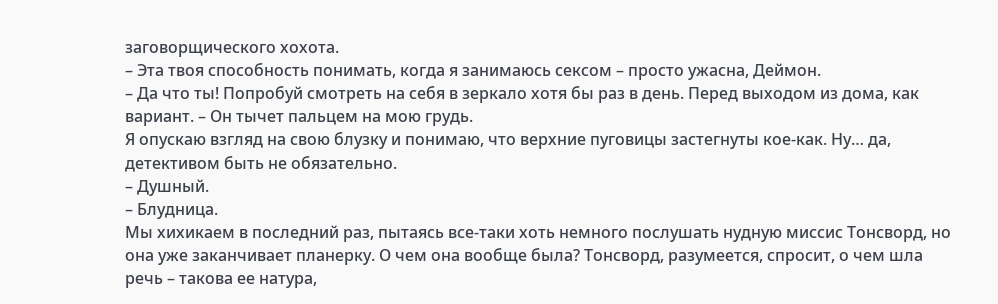заговорщического хохота.
– Эта твоя способность понимать, когда я занимаюсь сексом – просто ужасна, Деймон.
– Да что ты! Попробуй смотреть на себя в зеркало хотя бы раз в день. Перед выходом из дома, как вариант. – Он тычет пальцем на мою грудь.
Я опускаю взгляд на свою блузку и понимаю, что верхние пуговицы застегнуты кое-как. Ну… да, детективом быть не обязательно.
– Душный.
– Блудница.
Мы хихикаем в последний раз, пытаясь все-таки хоть немного послушать нудную миссис Тонсворд, но она уже заканчивает планерку. О чем она вообще была? Тонсворд, разумеется, спросит, о чем шла речь – такова ее натура,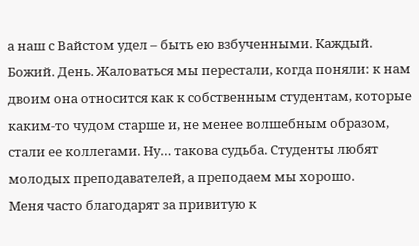а наш с Вайстом удел – быть ею взбученными. Каждый. Божий. День. Жаловаться мы перестали, когда поняли: к нам двоим она относится как к собственным студентам, которые каким-то чудом старше и, не менее волшебным образом, стали ее коллегами. Ну… такова судьба. Студенты любят молодых преподавателей, а преподаем мы хорошо.
Меня часто благодарят за привитую к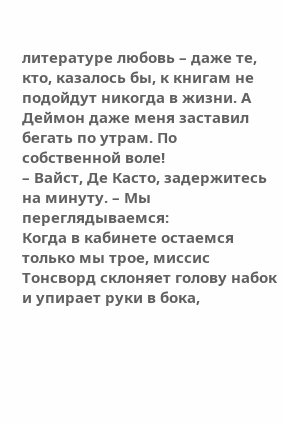литературе любовь – даже те, кто, казалось бы, к книгам не подойдут никогда в жизни. А Деймон даже меня заставил бегать по утрам. По собственной воле!
– Вайст, Де Касто, задержитесь на минуту. – Мы переглядываемся:
Когда в кабинете остаемся только мы трое, миссис Тонсворд склоняет голову набок и упирает руки в бока,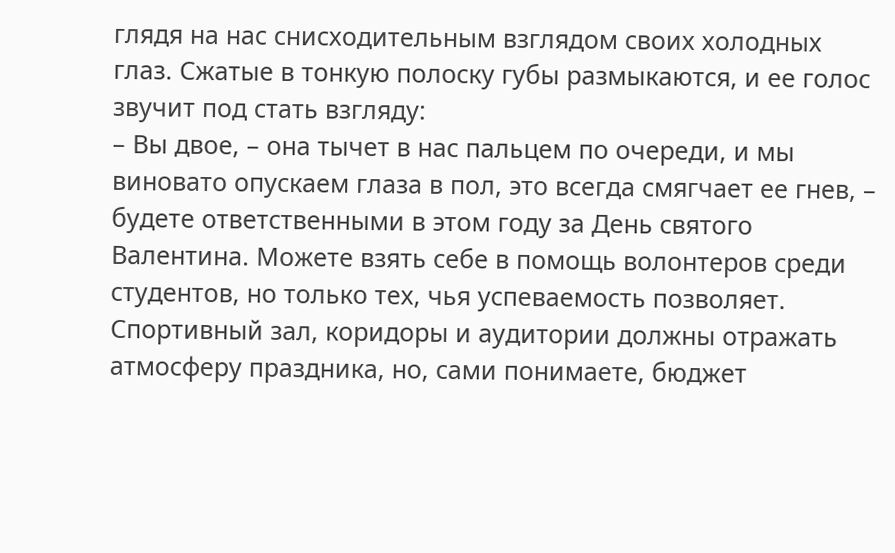глядя на нас снисходительным взглядом своих холодных глаз. Сжатые в тонкую полоску губы размыкаются, и ее голос звучит под стать взгляду:
– Вы двое, – она тычет в нас пальцем по очереди, и мы виновато опускаем глаза в пол, это всегда смягчает ее гнев, – будете ответственными в этом году за День святого Валентина. Можете взять себе в помощь волонтеров среди студентов, но только тех, чья успеваемость позволяет. Спортивный зал, коридоры и аудитории должны отражать атмосферу праздника, но, сами понимаете, бюджет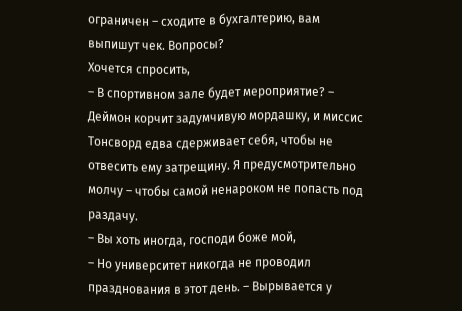ограничен – сходите в бухгалтерию, вам выпишут чек. Вопросы?
Хочется спросить,
– В спортивном зале будет мероприятие? – Деймон корчит задумчивую мордашку, и миссис Тонсворд едва сдерживает себя, чтобы не отвесить ему затрещину. Я предусмотрительно молчу – чтобы самой ненароком не попасть под раздачу.
– Вы хоть иногда, господи боже мой,
– Но университет никогда не проводил празднования в этот день. – Вырывается у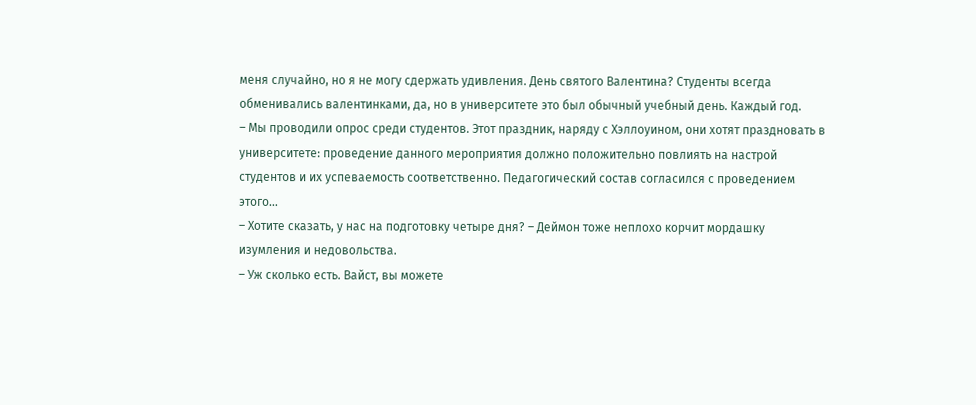меня случайно, но я не могу сдержать удивления. День святого Валентина? Студенты всегда обменивались валентинками, да, но в университете это был обычный учебный день. Каждый год.
– Мы проводили опрос среди студентов. Этот праздник, наряду с Хэллоуином, они хотят праздновать в университете: проведение данного мероприятия должно положительно повлиять на настрой студентов и их успеваемость соответственно. Педагогический состав согласился с проведением этого…
– Хотите сказать, у нас на подготовку четыре дня? – Деймон тоже неплохо корчит мордашку изумления и недовольства.
– Уж сколько есть. Вайст, вы можете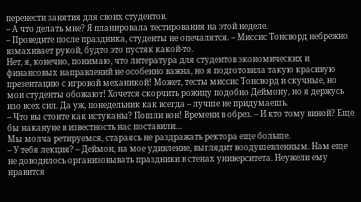перенести занятия для своих студентов.
– А что делать мне? Я планировала тестирования на этой неделе.
– Проведите после праздника, студенты не опечалятся. – Миссис Тонсворд небрежно взмахивает рукой, будто это пустяк какой-то.
Нет, я, конечно, понимаю, что литература для студентов экономических и финансовых направлений не особенно важна, но я подготовила такую красивую презентацию с игровой механикой! Может, тесты миссис Тонсворд и скучные, но мои студенты обожают! Хочется скорчить рожицу подобно Деймону, но я держусь изо всех сил. Да уж, понедельник как всегда – лучше не придумаешь.
– Что вы стоите как истуканы? Пошли вон! Времени в обрез. – И кто тому виной? Еще бы накануне в известность нас поставили…
Мы молча ретируемся, стараясь не раздражать ректора еще больше.
– У тебя лекция? – Деймон, на мое удивление, выглядит воодушевленным. Нам еще не доводилось организовывать праздники в стенах университета. Неужели ему нравится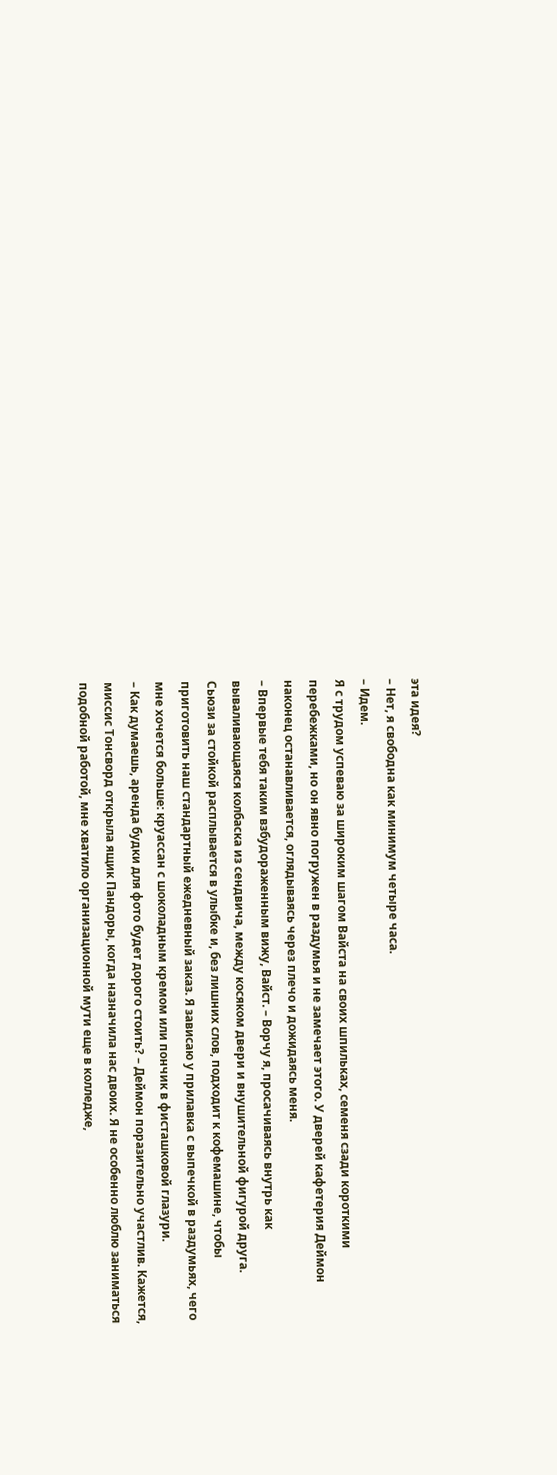эта идея?
– Нет, я свободна как минимум четыре часа.
– Идем.
Я с трудом успеваю за широким шагом Вайста на своих шпильках, семеня сзади короткими перебежками, но он явно погружен в раздумья и не замечает этого. У дверей кафетерия Деймон наконец останавливается, оглядываясь через плечо и дожидаясь меня.
– Впервые тебя таким взбудораженным вижу, Вайст. – Ворчу я, просачиваясь внутрь как вываливающаяся колбаска из сендвича, между косяком двери и внушительной фигурой друга.
Сьюзи за стойкой расплывается в улыбке и, без лишних слов, подходит к кофемашине, чтобы приготовить наш стандартный ежедневный заказ. Я зависаю у прилавка с выпечкой в раздумьях, чего мне хочется больше: круассан с шоколадным кремом или пончик в фисташковой глазури.
– Как думаешь, аренда будки для фото будет дорого стоить? – Деймон поразительно участлив. Кажется, миссис Тонсворд открыла ящик Пандоры, когда назначила нас двоих. Я не особенно люблю заниматься подобной работой, мне хватило организационной мути еще в колледже,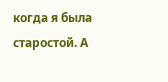когда я была старостой. А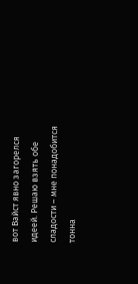вот Вайст явно загорелся идеей. Решаю взять обе сладости – мне понадобится тонна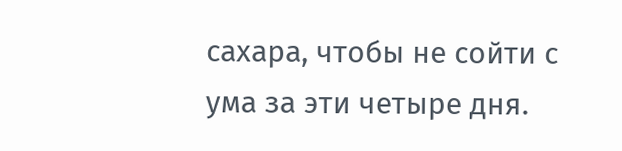сахара, чтобы не сойти с ума за эти четыре дня.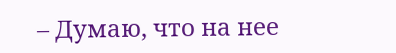– Думаю, что на нее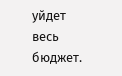уйдет весь бюджет.